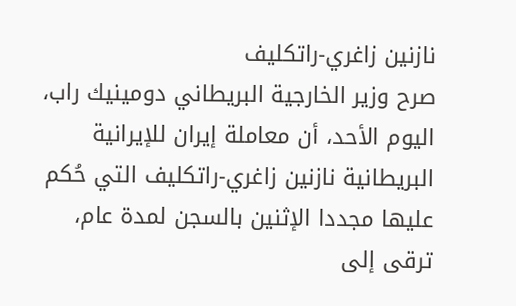نازنين زاغري-راتكليف
صرح وزير الخارجية البريطاني دومينيك راب، اليوم الأحد، أن معاملة إيران للإيرانية البريطانية نازنين زاغري-راتكليف التي حُكم عليها مجددا الإثنين بالسجن لمدة عام، ترقى إلى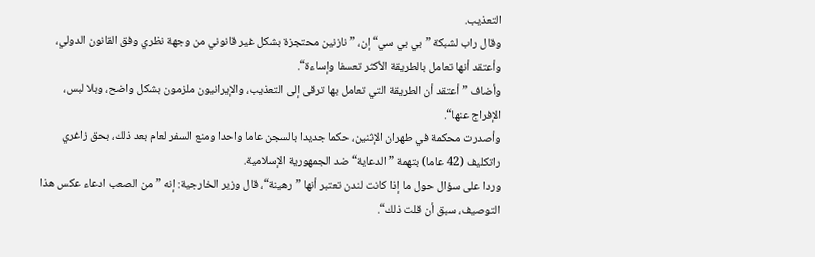التعذيب.
وقال راب لشبكة ”بي بي سي“ إن، ”نازنين محتجزة بشكل غير قانوني من وجهة نظري وفق القانون الدولي، وأعتقد أنها تعامل بالطريقة الأكثر تعسفا وإساءة“.
وأضاف ”أعتقد أن الطريقة التي تعامل بها ترقى إلى التعذيب، والإيرانيون ملزمون بشكل واضح، وبلا لبس، الإفراج عنها“.
وأصدرت محكمة في طهران الإثنين، حكما جديدا بالسجن عاما واحدا ومنع السفر لعام بعد ذلك، بحق زاغري راتكليف (42 عاما) بتهمة ”الدعاية“ ضد الجمهورية الإسلامية.
وردا على سؤال حول ما إذا كانت لندن تعتبر أنها ”رهينة“، قال وزير الخارجية: إنه ”من الصعب ادعاء عكس هذا التوصيف، سبق أن قلت ذلك“.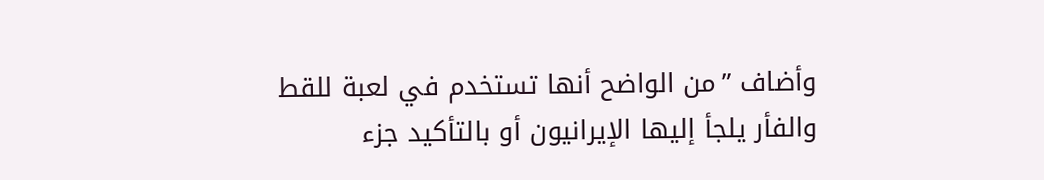وأضاف ”من الواضح أنها تستخدم في لعبة للقط والفأر يلجأ إليها الإيرانيون أو بالتأكيد جزء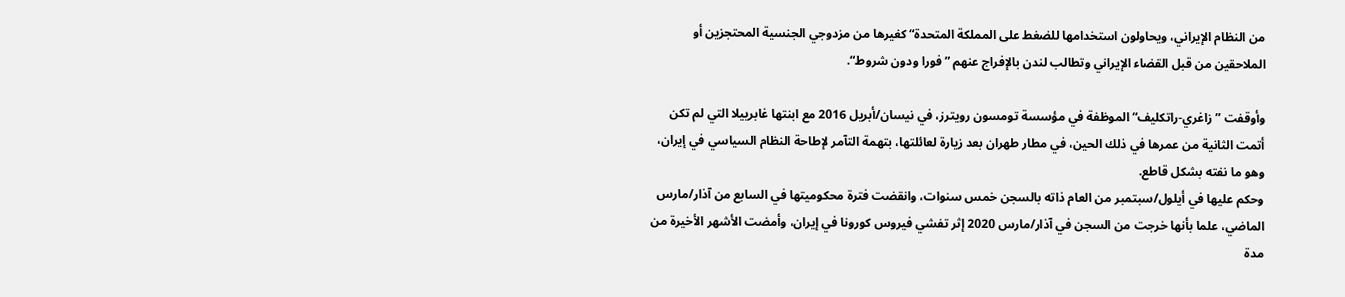من النظام الإيراني، ويحاولون استخدامها للضغط على المملكة المتحدة“ كغيرها من مزدوجي الجنسية المحتجزين أو الملاحقين من قبل القضاء الإيراني وتطالب لندن بالإفراج عنهم ”فورا ودون شروط“.

وأوقفت ”زاغري-راتكليف“ الموظفة في مؤسسة تومسون رويترز، في نيسان/أبريل 2016 مع ابنتها غابرييلا التي لم تكن أتمت الثانية من عمرها في ذلك الحين، في مطار طهران بعد زيارة لعائلتها، بتهمة التآمر لإطاحة النظام السياسي في إيران، وهو ما نفته بشكل قاطع.
وحكم عليها في أيلول/سبتمبر من العام ذاته بالسجن خمس سنوات، وانقضت فترة محكوميتها في السابع من آذار/مارس الماضي، علما بأنها خرجت من السجن في آذار/مارس 2020 إثر تفشي فيروس كورونا في إيران، وأمضت الأشهر الأخيرة من مدة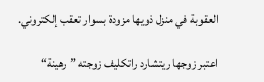العقوبة في منزل ذويها مزودة بسوار تعقب إلكتروني.

اعتبر زوجها ريتشارد راتكليف زوجته ”رهينة“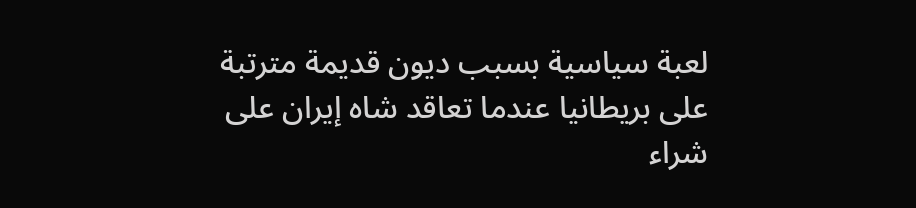لعبة سياسية بسبب ديون قديمة مترتبة على بريطانيا عندما تعاقد شاه إيران على شراء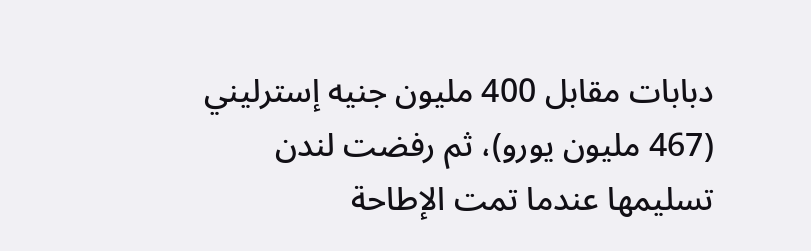دبابات مقابل 400 مليون جنيه إسترليني (467 مليون يورو)، ثم رفضت لندن تسليمها عندما تمت الإطاحة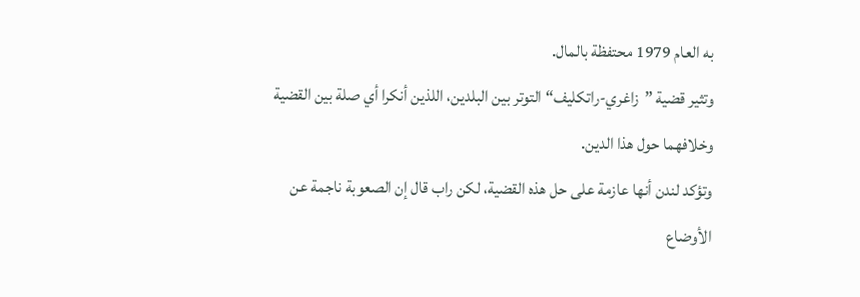به العام 1979 محتفظة بالمال.
وتثير قضية ”زاغري-راتكليف“ التوتر بين البلدين، اللذين أنكرا أي صلة بين القضية وخلافهما حول هذا الدين.
وتؤكد لندن أنها عازمة على حل هذه القضية، لكن راب قال إن الصعوبة ناجمة عن الأوضاع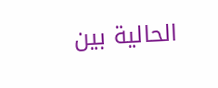الحالية بين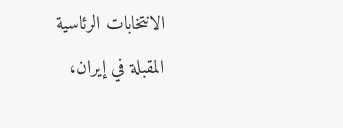الانتخابات الرئاسية المقبلة في إيران،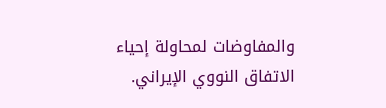والمفاوضات لمحاولة إحياء الاتفاق النووي الإيراني.